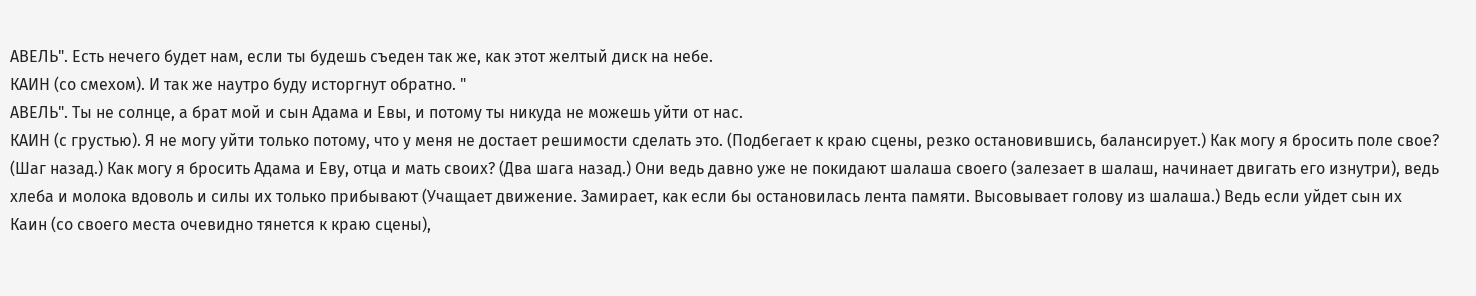АВЕЛЬ". Есть нечего будет нам, если ты будешь съеден так же, как этот желтый диск на небе.
КАИН (со смехом). И так же наутро буду исторгнут обратно. "
АВЕЛЬ". Ты не солнце, а брат мой и сын Адама и Евы, и потому ты никуда не можешь уйти от нас.
КАИН (с грустью). Я не могу уйти только потому, что у меня не достает решимости сделать это. (Подбегает к краю сцены, резко остановившись, балансирует.) Как могу я бросить поле свое? (Шаг назад.) Как могу я бросить Адама и Еву, отца и мать своих? (Два шага назад.) Они ведь давно уже не покидают шалаша своего (залезает в шалаш, начинает двигать его изнутри), ведь хлеба и молока вдоволь и силы их только прибывают (Учащает движение. Замирает, как если бы остановилась лента памяти. Высовывает голову из шалаша.) Ведь если уйдет сын их Каин (со своего места очевидно тянется к краю сцены),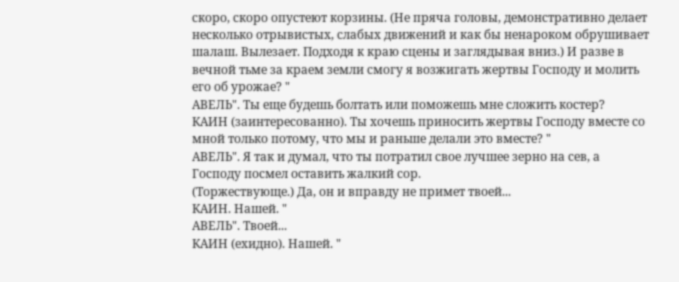скоро, скоро опустеют корзины. (Не пряча головы, демонстративно делает несколько отрывистых, слабых движений и как бы ненароком обрушивает шалаш. Вылезает. Подходя к краю сцены и заглядывая вниз.) И разве в вечной тьме за краем земли смогу я возжигать жертвы Господу и молить его об урожае? "
АВЕЛЬ". Ты еще будешь болтать или поможешь мне сложить костер?
КАИН (заинтересованно). Ты хочешь приносить жертвы Господу вместе со мной только потому, что мы и раньше делали это вместе? "
АВЕЛЬ". Я так и думал, что ты потратил свое лучшее зерно на сев, а Господу посмел оставить жалкий сор.
(Торжествующе.) Да, он и вправду не примет твоей...
КАИН. Нашей. "
АВЕЛЬ". Твоей...
КАИН (ехидно). Нашей. "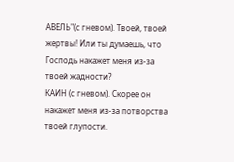АВЕЛЬ"(с гневом). Твоей, твоей жертвы! Или ты думаешь, что Господь накажет меня из-за твоей жадности?
КАИН (с гневом). Скорее он накажет меня из-за потворства твоей глупости.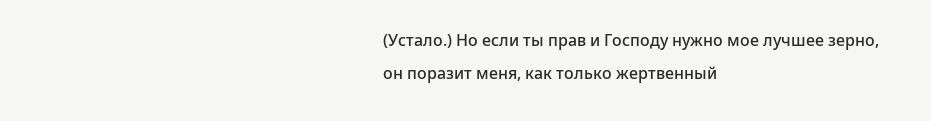(Устало.) Но если ты прав и Господу нужно мое лучшее зерно, он поразит меня, как только жертвенный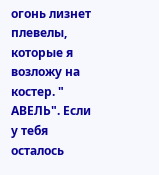огонь лизнет плевелы, которые я возложу на костер. "
АВЕЛЬ". Если у тебя осталось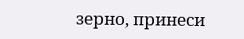зерно, принеси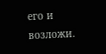его и возложи.